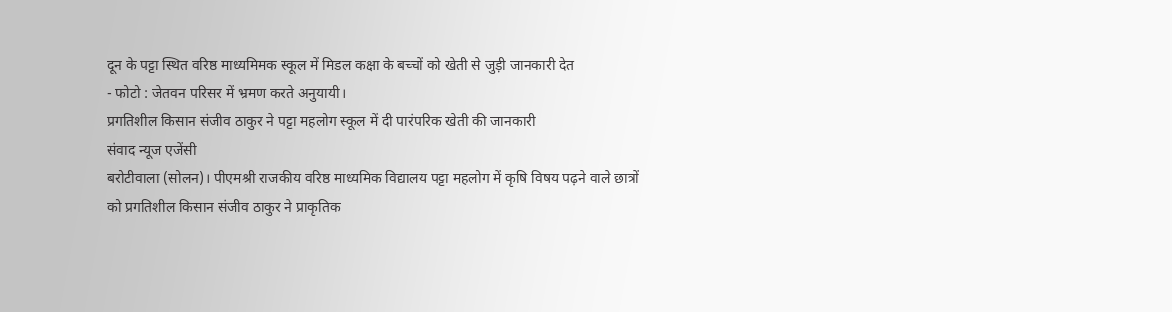दून के पट्टा स्थित वरिष्ठ माध्यमिमक स्कूल में मिडल कक्षा के बच्चों को खेती से जुड़ी जानकारी देत
- फोटो : जेतवन परिसर में भ्रमण करते अनुयायी।
प्रगतिशील किसान संजीव ठाकुर ने पट्टा महलोग स्कूल में दी पारंपरिक खेती की जानकारी
संवाद न्यूज एजेंसी
बरोटीवाला (सोलन)। पीएमश्री राजकीय वरिष्ठ माध्यमिक विद्यालय पट्टा महलोग में कृषि विषय पढ़ने वाले छात्रों को प्रगतिशील किसान संजीव ठाकुर ने प्राकृतिक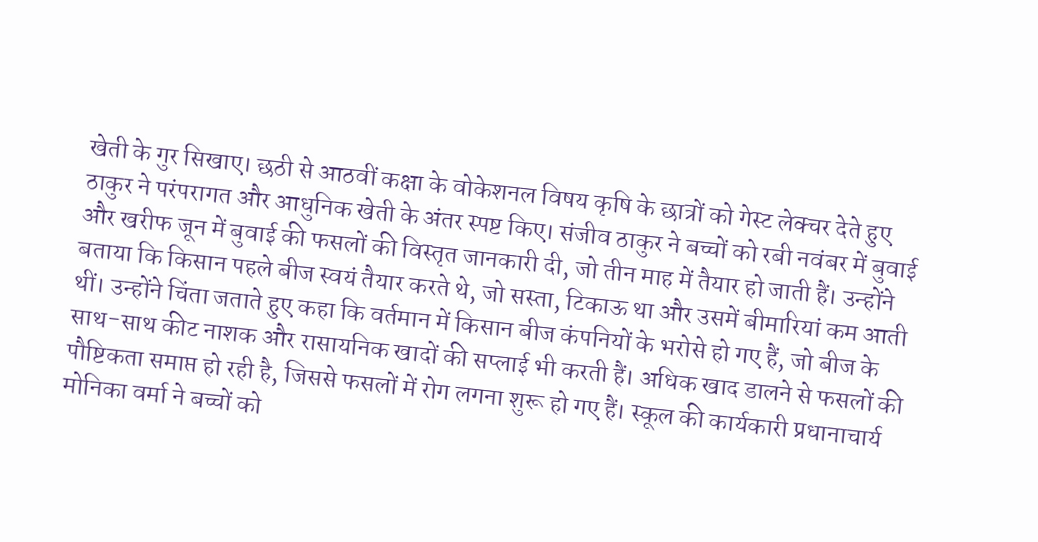खेती के गुर सिखाए। छठी से आठवीं कक्षा के वोकेशनल विषय कृषि के छात्रों को गेस्ट लेक्चर देते हुए ठाकुर ने परंपरागत और आधुनिक खेती के अंतर स्पष्ट किए। संजीव ठाकुर ने बच्चों को रबी नवंबर में बुवाई और खरीफ जून में बुवाई की फसलों की विस्तृत जानकारी दी, जो तीन माह में तैयार हो जाती हैं। उन्होंने बताया कि किसान पहले बीज स्वयं तैयार करते थे, जो सस्ता, टिकाऊ था और उसमें बीमारियां कम आती थीं। उन्होंने चिंता जताते हुए कहा कि वर्तमान में किसान बीज कंपनियों के भरोसे हो गए हैं, जो बीज के साथ-साथ कीट नाशक और रासायनिक खादों की सप्लाई भी करती हैं। अधिक खाद डालने से फसलों की पौष्टिकता समाप्त हो रही है, जिससे फसलों में रोग लगना शुरू हो गए हैं। स्कूल की कार्यकारी प्रधानाचार्य मोनिका वर्मा ने बच्चों को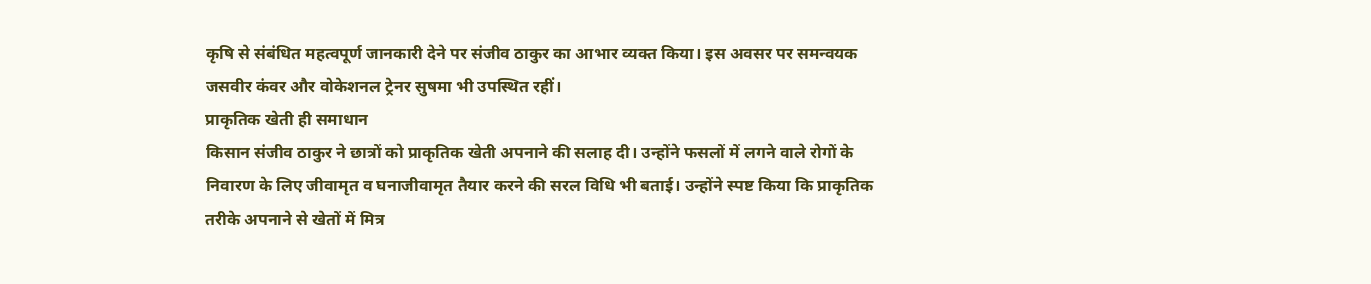कृषि से संबंधित महत्वपूर्ण जानकारी देने पर संजीव ठाकुर का आभार व्यक्त किया। इस अवसर पर समन्वयक जसवीर कंवर और वोकेशनल ट्रेनर सुषमा भी उपस्थित रहीं।
प्राकृतिक खेती ही समाधान
किसान संजीव ठाकुर ने छात्रों को प्राकृतिक खेती अपनाने की सलाह दी। उन्होंने फसलों में लगने वाले रोगों के निवारण के लिए जीवामृत व घनाजीवामृत तैयार करने की सरल विधि भी बताई। उन्होंने स्पष्ट किया कि प्राकृतिक तरीके अपनाने से खेतों में मित्र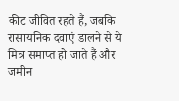कीट जीवित रहते हैं, जबकि रासायनिक दवाएं डालने से ये मित्र समाप्त हो जाते हैं और जमीन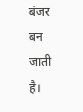बंजर बन जाती है।